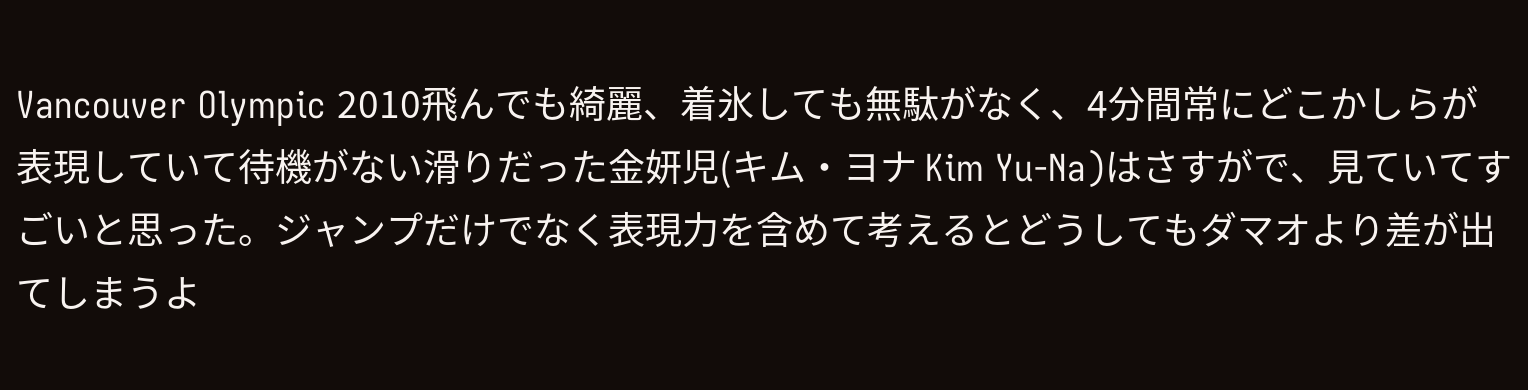Vancouver Olympic 2010飛んでも綺麗、着氷しても無駄がなく、4分間常にどこかしらが表現していて待機がない滑りだった金妍児(キム・ヨナ Kim Yu-Na)はさすがで、見ていてすごいと思った。ジャンプだけでなく表現力を含めて考えるとどうしてもダマオより差が出てしまうよ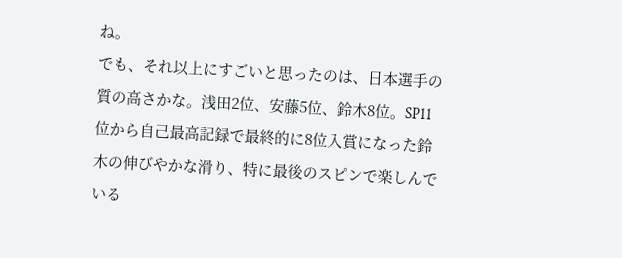ね。
でも、それ以上にすごいと思ったのは、日本選手の質の高さかな。浅田2位、安藤5位、鈴木8位。SP11位から自己最高記録で最終的に8位入賞になった鈴木の伸びやかな滑り、特に最後のスピンで楽しんでいる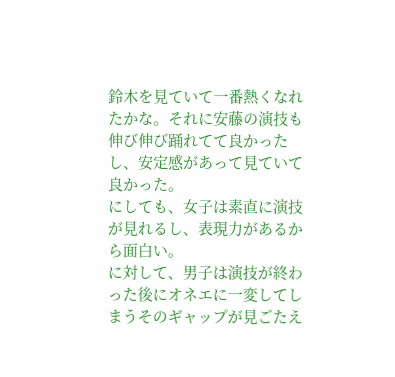鈴木を見ていて一番熱くなれたかな。それに安藤の演技も伸び伸び踊れてて良かったし、安定感があって見ていて良かった。
にしても、女子は素直に演技が見れるし、表現力があるから面白い。
に対して、男子は演技が終わった後にオネエに一変してしまうそのギャップが見ごたえ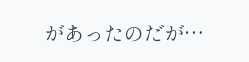があったのだが…